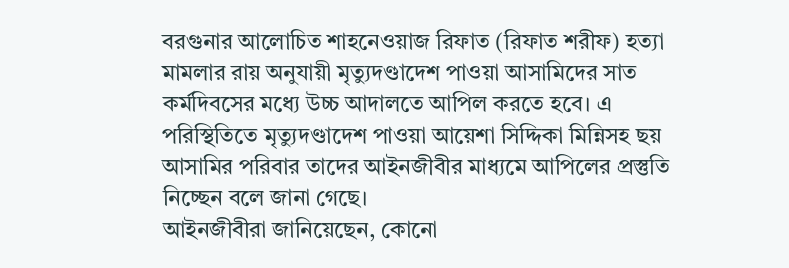বরগুনার আলোচিত শাহনেওয়াজ রিফাত (রিফাত শরীফ) হত্যা মামলার রায় অনুযায়ী মৃত্যুদণ্ডাদেশ পাওয়া আসামিদের সাত কর্মদিবসের মধ্যে উচ্চ আদালতে আপিল করতে হবে। এ পরিস্থিতিতে মৃত্যুদণ্ডাদেশ পাওয়া আয়েশা সিদ্দিকা মিন্নিসহ ছয় আসামির পরিবার তাদের আইনজীবীর মাধ্যমে আপিলের প্রস্তুতি নিচ্ছেন বলে জানা গেছে।
আইনজীবীরা জানিয়েছেন, কোনো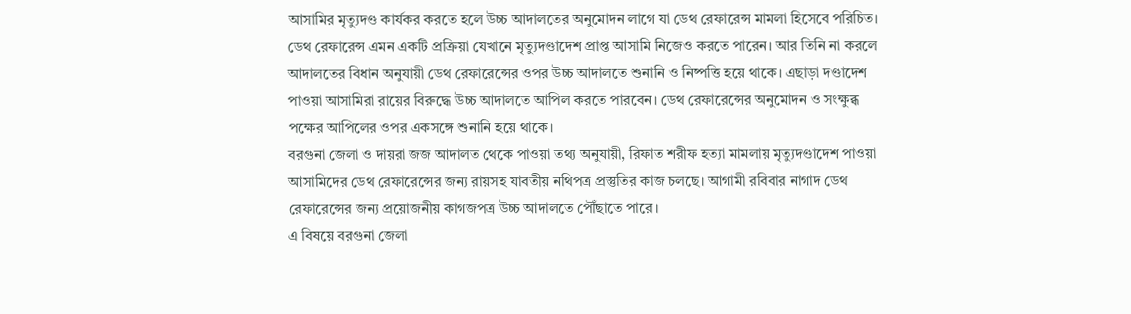আসামির মৃত্যুদণ্ড কার্যকর করতে হলে উচ্চ আদালতের অনুমোদন লাগে যা ডেথ রেফারেন্স মামলা হিসেবে পরিচিত। ডেথ রেফারেন্স এমন একটি প্রক্রিয়া যেখানে মৃত্যুদণ্ডাদেশ প্রাপ্ত আসামি নিজেও করতে পারেন। আর তিনি না করলে আদালতের বিধান অনুযায়ী ডেথ রেফারেন্সের ওপর উচ্চ আদালতে শুনানি ও নিষ্পত্তি হয়ে থাকে। এছাড়া দণ্ডাদেশ পাওয়া আসামিরা রায়ের বিরুদ্ধে উচ্চ আদালতে আপিল করতে পারবেন। ডেথ রেফারেন্সের অনুমোদন ও সংক্ষুব্ধ পক্ষের আপিলের ওপর একসঙ্গে শুনানি হয়ে থাকে।
বরগুনা জেলা ও দায়রা জজ আদালত থেকে পাওয়া তথ্য অনুযায়ী, রিফাত শরীফ হত্যা মামলায় মৃত্যুদণ্ডাদেশ পাওয়া আসামিদের ডেথ রেফারেন্সের জন্য রায়সহ যাবতীয় নথিপত্র প্রস্তুতির কাজ চলছে। আগামী রবিবার নাগাদ ডেথ রেফারেন্সের জন্য প্রয়োজনীয় কাগজপত্র উচ্চ আদালতে পৌঁছাতে পারে।
এ বিষয়ে বরগুনা জেলা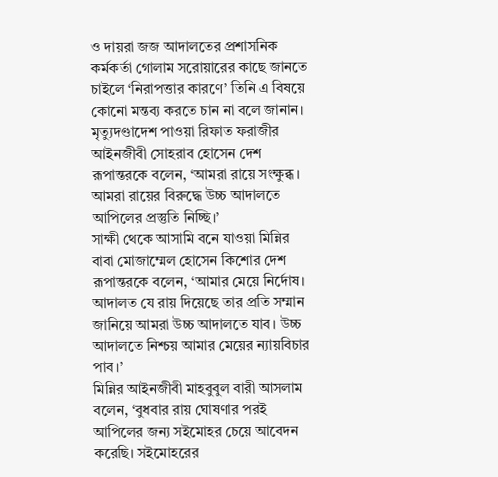ও দায়রা জজ আদালতের প্রশাসনিক কর্মকর্তা গোলাম সরোয়ারের কাছে জানতে চাইলে ‘নিরাপত্তার কারণে’ তিনি এ বিষয়ে কোনো মন্তব্য করতে চান না বলে জানান।
মৃত্যুদণ্ডাদেশ পাওয়া রিফাত ফরাজীর আইনজীবী সোহরাব হোসেন দেশ রূপান্তরকে বলেন, ‘আমরা রায়ে সংক্ষুব্ধ। আমরা রায়ের বিরুদ্ধে উচ্চ আদালতে আপিলের প্রস্তুতি নিচ্ছি।’
সাক্ষী থেকে আসামি বনে যাওয়া মিন্নির বাবা মোজাম্মেল হোসেন কিশোর দেশ রূপান্তরকে বলেন, ‘আমার মেয়ে নির্দোষ। আদালত যে রায় দিয়েছে তার প্রতি সম্মান জানিয়ে আমরা উচ্চ আদালতে যাব। উচ্চ আদালতে নিশ্চয় আমার মেয়ের ন্যায়বিচার পাব।’
মিন্নির আইনজীবী মাহবুবুল বারী আসলাম বলেন, ‘বুধবার রায় ঘোষণার পরই আপিলের জন্য সইমোহর চেয়ে আবেদন করেছি। সইমোহরের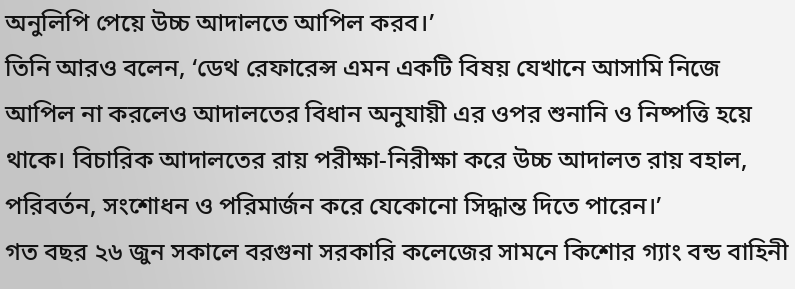অনুলিপি পেয়ে উচ্চ আদালতে আপিল করব।’
তিনি আরও বলেন, ‘ডেথ রেফারেন্স এমন একটি বিষয় যেখানে আসামি নিজে আপিল না করলেও আদালতের বিধান অনুযায়ী এর ওপর শুনানি ও নিষ্পত্তি হয়ে থাকে। বিচারিক আদালতের রায় পরীক্ষা-নিরীক্ষা করে উচ্চ আদালত রায় বহাল, পরিবর্তন, সংশোধন ও পরিমার্জন করে যেকোনো সিদ্ধান্ত দিতে পারেন।’
গত বছর ২৬ জুন সকালে বরগুনা সরকারি কলেজের সামনে কিশোর গ্যাং বন্ড বাহিনী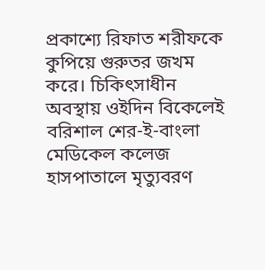প্রকাশ্যে রিফাত শরীফকে কুপিয়ে গুরুতর জখম করে। চিকিৎসাধীন অবস্থায় ওইদিন বিকেলেই বরিশাল শের-ই-বাংলা মেডিকেল কলেজ হাসপাতালে মৃত্যুবরণ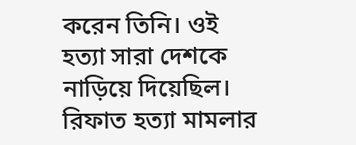করেন তিনি। ওই হত্যা সারা দেশকে নাড়িয়ে দিয়েছিল। রিফাত হত্যা মামলার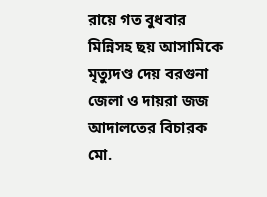রায়ে গত বুধবার মিন্নিসহ ছয় আসামিকে মৃত্যুদণ্ড দেয় বরগুনা জেলা ও দায়রা জজ আদালতের বিচারক মো.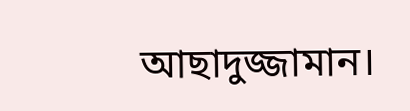আছাদুজ্জামান।